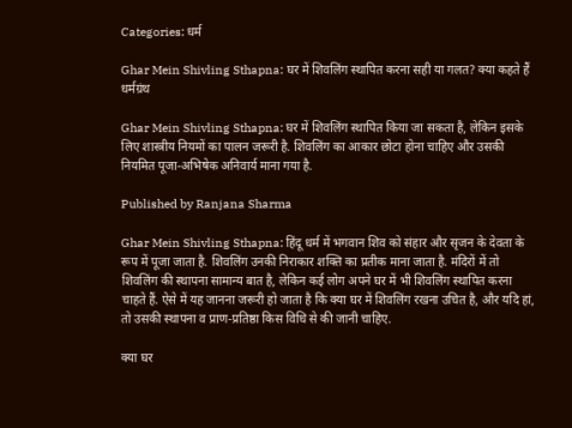Categories: धर्म

Ghar Mein Shivling Sthapna: घर में शिवलिंग स्थापित करना सही या गलत? क्या कहते हैं धर्मग्रंथ

Ghar Mein Shivling Sthapna: घर में शिवलिंग स्थापित किया जा सकता है, लेकिन इसके लिए शास्त्रीय नियमों का पालन जरूरी है. शिवलिंग का आकार छोटा होना चाहिए और उसकी नियमित पूजा-अभिषेक अनिवार्य माना गया है.

Published by Ranjana Sharma

Ghar Mein Shivling Sthapna: हिंदू धर्म में भगवान शिव को संहार और सृजन के देवता के रूप में पूजा जाता है. शिवलिंग उनकी निराकार शक्ति का प्रतीक माना जाता है. मंदिरों में तो शिवलिंग की स्थापना सामान्य बात है, लेकिन कई लोग अपने घर में भी शिवलिंग स्थापित करना चाहते हैं. ऐसे में यह जानना जरूरी हो जाता है कि क्या घर में शिवलिंग रखना उचित है, और यदि हां, तो उसकी स्थापना व प्राण-प्रतिष्ठा किस विधि से की जानी चाहिए.

क्या घर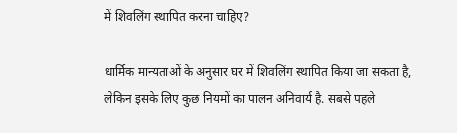में शिवलिंग स्थापित करना चाहिए?

धार्मिक मान्यताओं के अनुसार घर में शिवलिंग स्थापित किया जा सकता है, लेकिन इसके लिए कुछ नियमों का पालन अनिवार्य है. सबसे पहले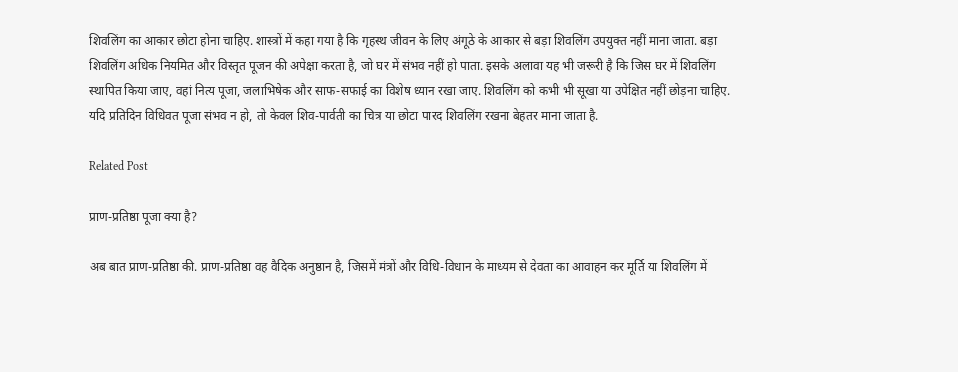शिवलिंग का आकार छोटा होना चाहिए. शास्त्रों में कहा गया है कि गृहस्थ जीवन के लिए अंगूठे के आकार से बड़ा शिवलिंग उपयुक्त नहीं माना जाता. बड़ा शिवलिंग अधिक नियमित और विस्तृत पूजन की अपेक्षा करता है, जो घर में संभव नहीं हो पाता. इसके अलावा यह भी जरूरी है कि जिस घर में शिवलिंग स्थापित किया जाए, वहां नित्य पूजा, जलाभिषेक और साफ-सफाई का विशेष ध्यान रखा जाए. शिवलिंग को कभी भी सूखा या उपेक्षित नहीं छोड़ना चाहिए. यदि प्रतिदिन विधिवत पूजा संभव न हो, तो केवल शिव-पार्वती का चित्र या छोटा पारद शिवलिंग रखना बेहतर माना जाता है.

Related Post

प्राण-प्रतिष्ठा पूजा क्या है?

अब बात प्राण-प्रतिष्ठा की. प्राण-प्रतिष्ठा वह वैदिक अनुष्ठान है, जिसमें मंत्रों और विधि-विधान के माध्यम से देवता का आवाहन कर मूर्ति या शिवलिंग में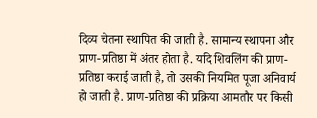दिव्य चेतना स्थापित की जाती है. सामान्य स्थापना और प्राण-प्रतिष्ठा में अंतर होता है. यदि शिवलिंग की प्राण-प्रतिष्ठा कराई जाती है, तो उसकी नियमित पूजा अनिवार्य हो जाती है. प्राण-प्रतिष्ठा की प्रक्रिया आमतौर पर किसी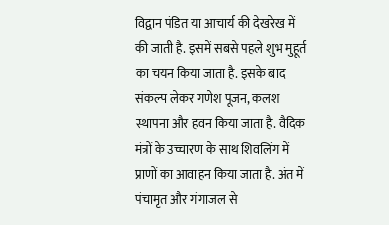विद्वान पंडित या आचार्य की देखरेख में की जाती है. इसमें सबसे पहले शुभ मुहूर्त का चयन किया जाता है. इसके बाद संकल्प लेकर गणेश पूजन, कलश स्थापना और हवन किया जाता है. वैदिक मंत्रों के उच्चारण के साथ शिवलिंग में प्राणों का आवाहन किया जाता है. अंत में पंचामृत और गंगाजल से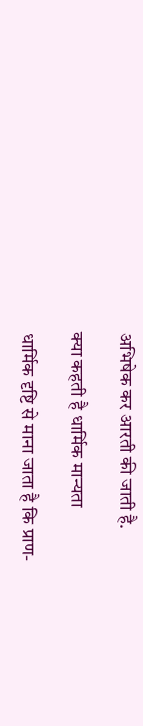अभिषेक कर आरती की जाती है.

क्या कहती है धार्मिक मान्यता

धार्मिक दृष्टि से माना जाता है कि प्राण-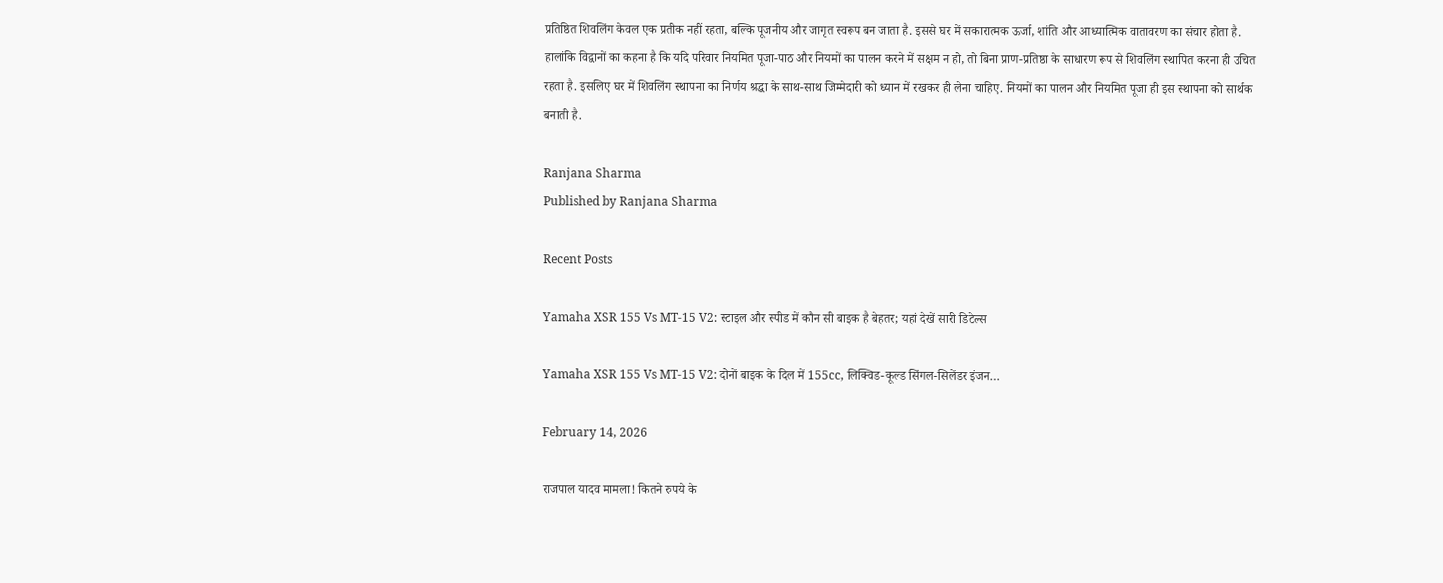प्रतिष्ठित शिवलिंग केवल एक प्रतीक नहीं रहता, बल्कि पूजनीय और जागृत स्वरूप बन जाता है. इससे घर में सकारात्मक ऊर्जा, शांति और आध्यात्मिक वातावरण का संचार होता है. हालांकि विद्वानों का कहना है कि यदि परिवार नियमित पूजा-पाठ और नियमों का पालन करने में सक्षम न हो, तो बिना प्राण-प्रतिष्ठा के साधारण रूप से शिवलिंग स्थापित करना ही उचित रहता है. इसलिए घर में शिवलिंग स्थापना का निर्णय श्रद्धा के साथ-साथ जिम्मेदारी को ध्यान में रखकर ही लेना चाहिए. नियमों का पालन और नियमित पूजा ही इस स्थापना को सार्थक बनाती है.

Ranjana Sharma
Published by Ranjana Sharma

Recent Posts

Yamaha XSR 155 Vs MT-15 V2: स्टाइल और स्पीड में कौन सी बाइक है बेहतर; यहां देखें सारी डिटेल्स

Yamaha XSR 155 Vs MT-15 V2: दोनों बाइक के दिल में 155cc, लिक्विड-कूल्ड सिंगल-सिलेंडर इंजन…

February 14, 2026

राजपाल यादव मामला! कितने रुपये के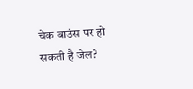चेक बाउंस पर हो सकती है जेल?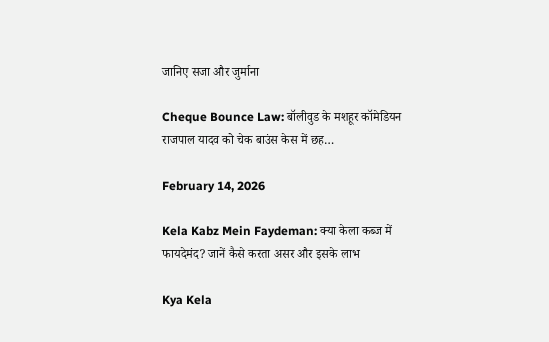जानिए सजा और जुर्माना

Cheque Bounce Law: बॉलीवुड के मशहूर कॉमेडियन राजपाल यादव को चेक बाउंस केस में छह…

February 14, 2026

Kela Kabz Mein Faydeman: क्या केला कब्ज में फायदेमंद? जानें कैसे करता असर और इसके लाभ

Kya Kela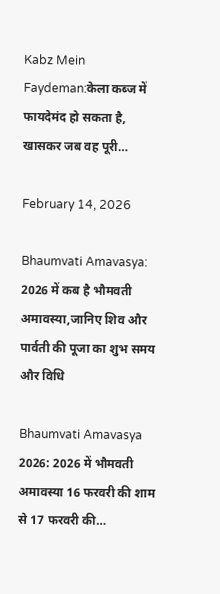Kabz Mein Faydeman:केला कब्ज में फायदेमंद हो सकता है, खासकर जब वह पूरी…

February 14, 2026

Bhaumvati Amavasya: 2026 में कब है भौमवती अमावस्या,जानिए शिव और पार्वती की पूजा का शुभ समय और विधि

Bhaumvati Amavasya 2026: 2026 में भौमवती अमावस्या 16 फरवरी की शाम से 17 फरवरी की…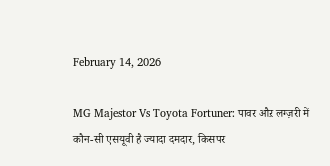February 14, 2026

MG Majestor Vs Toyota Fortuner: पावर औऱ लग्ज़री में कौन-सी एसयूवी है ज्यादा दमदार, किसपर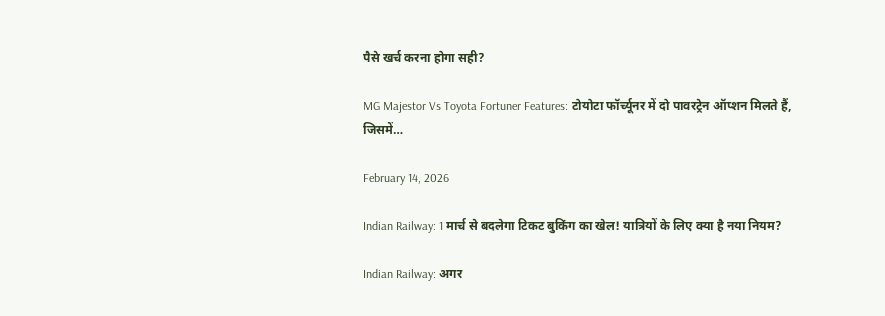पैसे खर्च करना होगा सही?

MG Majestor Vs Toyota Fortuner Features: टोयोटा फॉर्च्यूनर में दो पावरट्रेन ऑप्शन मिलते हैं, जिसमें…

February 14, 2026

Indian Railway: 1 मार्च से बदलेगा टिकट बुकिंग का खेल! यात्रियों के लिए क्या है नया नियम?

Indian Railway: अगर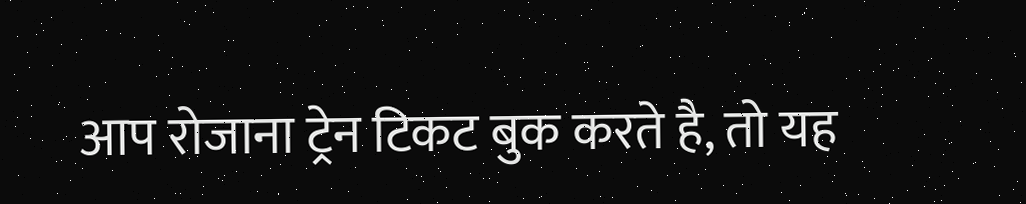आप रोजाना ट्रेन टिकट बुक करते है, तो यह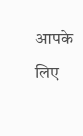आपके लिए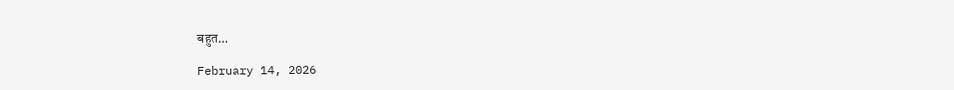बहुत…

February 14, 2026